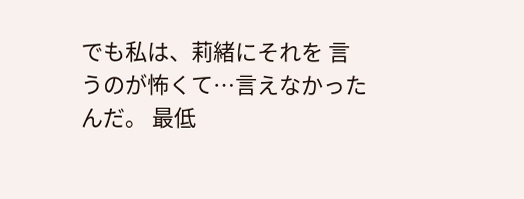でも私は、莉緒にそれを 言うのが怖くて…言えなかったんだ。 最低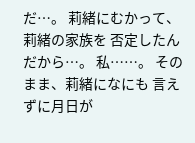だ…。 莉緒にむかって、莉緒の家族を 否定したんだから…。 私……。 そのまま、莉緒になにも 言えずに月日が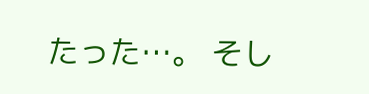たった…。 そし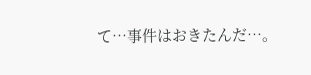て…事件はおきたんだ…。